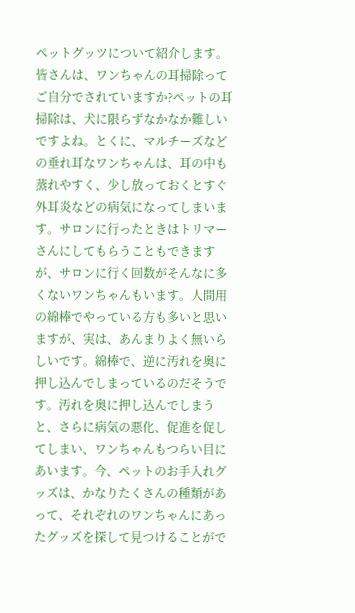ペットグッツについて紹介します。
皆さんは、ワンちゃんの耳掃除ってご自分でされていますか?ペットの耳掃除は、犬に限らずなかなか難しいですよね。とくに、マルチーズなどの垂れ耳なワンちゃんは、耳の中も蒸れやすく、少し放っておくとすぐ外耳炎などの病気になってしまいます。サロンに行ったときはトリマーさんにしてもらうこともできますが、サロンに行く回数がそんなに多くないワンちゃんもいます。人間用の綿棒でやっている方も多いと思いますが、実は、あんまりよく無いらしいです。綿棒で、逆に汚れを奥に押し込んでしまっているのだそうです。汚れを奥に押し込んでしまうと、さらに病気の悪化、促進を促してしまい、ワンちゃんもつらい目にあいます。今、ペットのお手入れグッズは、かなりたくさんの種類があって、それぞれのワンちゃんにあったグッズを探して見つけることがで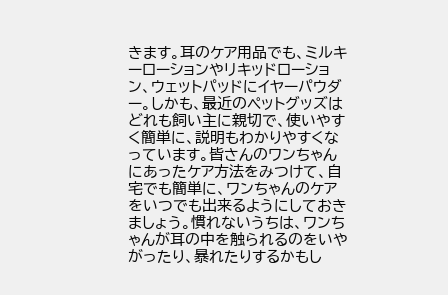きます。耳のケア用品でも、ミルキーローションやリキッドローション、ウェットパッドにイヤーパウダー。しかも、最近のペットグッズはどれも飼い主に親切で、使いやすく簡単に、説明もわかりやすくなっています。皆さんのワンちゃんにあったケア方法をみつけて、自宅でも簡単に、ワンちゃんのケアをいつでも出来るようにしておきましょう。慣れないうちは、ワンちゃんが耳の中を触られるのをいやがったり、暴れたりするかもし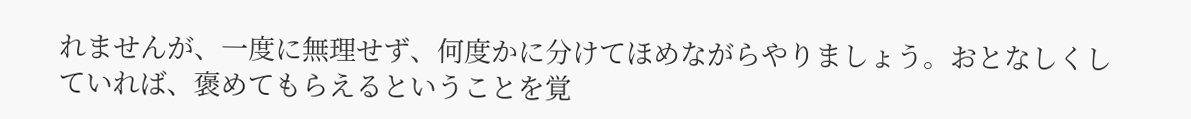れませんが、一度に無理せず、何度かに分けてほめながらやりましょう。おとなしくしていれば、褒めてもらえるということを覚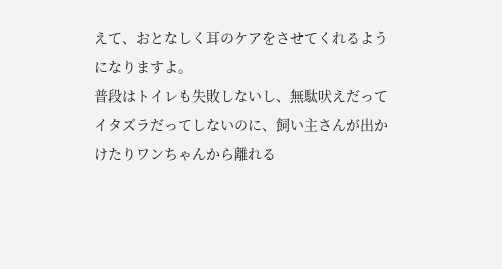えて、おとなしく耳のケアをさせてくれるようになりますよ。
普段はトイレも失敗しないし、無駄吠えだってイタズラだってしないのに、飼い主さんが出かけたりワンちゃんから離れる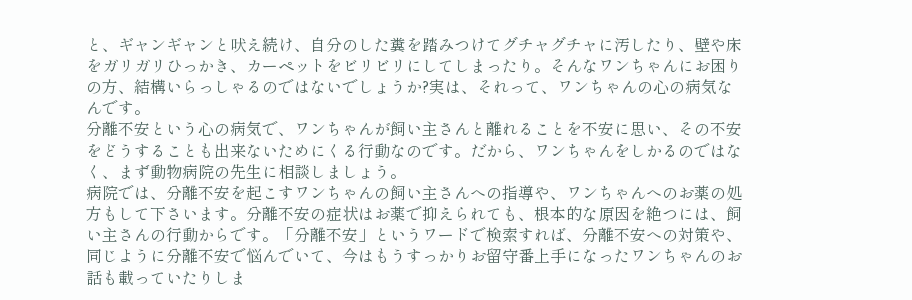と、ギャンギャンと吠え続け、自分のした糞を踏みつけてグチャグチャに汚したり、壁や床をガリガリひっかき、カーペットをビリビリにしてしまったり。そんなワンちゃんにお困りの方、結構いらっしゃるのではないでしょうか?実は、それって、ワンちゃんの心の病気なんです。
分離不安という心の病気で、ワンちゃんが飼い主さんと離れることを不安に思い、その不安をどうすることも出来ないためにくる行動なのです。だから、ワンちゃんをしかるのではなく、まず動物病院の先生に相談しましょう。
病院では、分離不安を起こすワンちゃんの飼い主さんへの指導や、ワンちゃんへのお薬の処方もして下さいます。分離不安の症状はお薬で抑えられても、根本的な原因を絶つには、飼い主さんの行動からです。「分離不安」というワードで検索すれば、分離不安への対策や、同じように分離不安で悩んでいて、今はもうすっかりお留守番上手になったワンちゃんのお話も載っていたりしま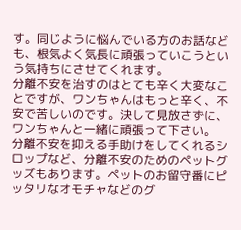す。同じように悩んでいる方のお話なども、根気よく気長に頑張っていこうという気持ちにさせてくれます。
分離不安を治すのはとても辛く大変なことですが、ワンちゃんはもっと辛く、不安で苦しいのです。決して見放さずに、ワンちゃんと一緒に頑張って下さい。
分離不安を抑える手助けをしてくれるシロップなど、分離不安のためのペットグッズもあります。ペットのお留守番にピッタリなオモチャなどのグ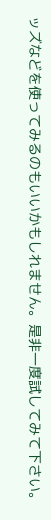ッズなどを使ってみるのもいいかもしれません。是非一度試してみて下さい。